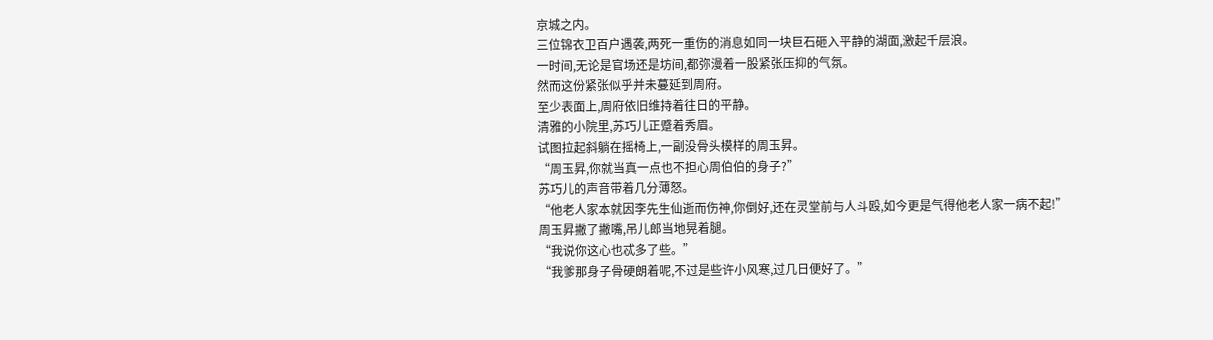京城之内。
三位锦衣卫百户遇袭,两死一重伤的消息如同一块巨石砸入平静的湖面,激起千层浪。
一时间,无论是官场还是坊间,都弥漫着一股紧张压抑的气氛。
然而这份紧张似乎并未蔓延到周府。
至少表面上,周府依旧维持着往日的平静。
清雅的小院里,苏巧儿正蹙着秀眉。
试图拉起斜躺在摇椅上,一副没骨头模样的周玉昇。
“周玉昇,你就当真一点也不担心周伯伯的身子?”
苏巧儿的声音带着几分薄怒。
“他老人家本就因李先生仙逝而伤神,你倒好,还在灵堂前与人斗殴,如今更是气得他老人家一病不起!”
周玉昇撇了撇嘴,吊儿郎当地晃着腿。
“我说你这心也忒多了些。”
“我爹那身子骨硬朗着呢,不过是些许小风寒,过几日便好了。”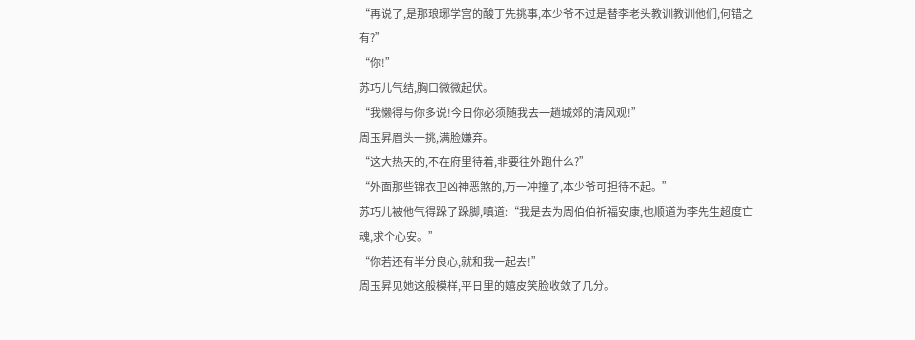“再说了,是那琅琊学宫的酸丁先挑事,本少爷不过是替李老头教训教训他们,何错之有?”
“你!”
苏巧儿气结,胸口微微起伏。
“我懒得与你多说!今日你必须随我去一趟城郊的清风观!”
周玉昇眉头一挑,满脸嫌弃。
“这大热天的,不在府里待着,非要往外跑什么?”
“外面那些锦衣卫凶神恶煞的,万一冲撞了,本少爷可担待不起。”
苏巧儿被他气得跺了跺脚,嗔道:“我是去为周伯伯祈福安康,也顺道为李先生超度亡魂,求个心安。”
“你若还有半分良心,就和我一起去!”
周玉昇见她这般模样,平日里的嬉皮笑脸收敛了几分。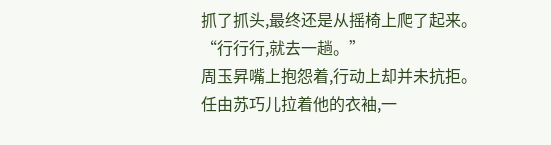抓了抓头,最终还是从摇椅上爬了起来。
“行行行,就去一趟。”
周玉昇嘴上抱怨着,行动上却并未抗拒。
任由苏巧儿拉着他的衣袖,一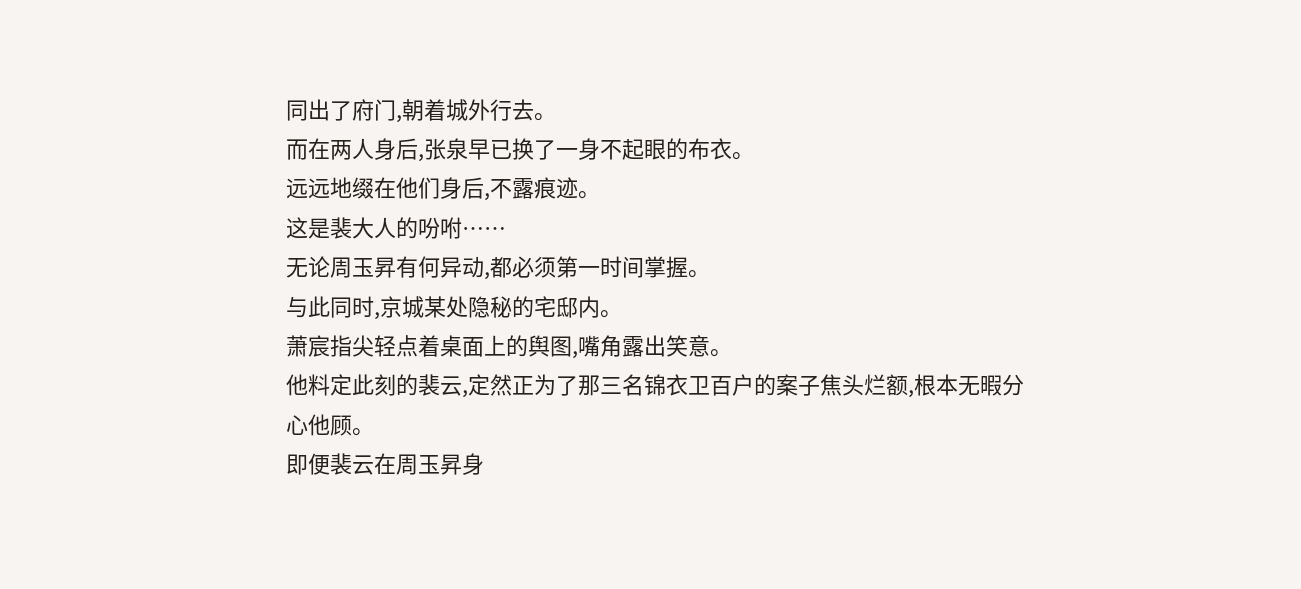同出了府门,朝着城外行去。
而在两人身后,张泉早已换了一身不起眼的布衣。
远远地缀在他们身后,不露痕迹。
这是裴大人的吩咐……
无论周玉昇有何异动,都必须第一时间掌握。
与此同时,京城某处隐秘的宅邸内。
萧宸指尖轻点着桌面上的舆图,嘴角露出笑意。
他料定此刻的裴云,定然正为了那三名锦衣卫百户的案子焦头烂额,根本无暇分心他顾。
即便裴云在周玉昇身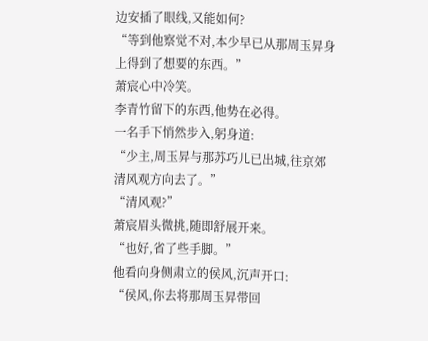边安插了眼线,又能如何?
“等到他察觉不对,本少早已从那周玉昇身上得到了想要的东西。”
萧宸心中冷笑。
李青竹留下的东西,他势在必得。
一名手下悄然步入,躬身道:
“少主,周玉昇与那苏巧儿已出城,往京郊清风观方向去了。”
“清风观?”
萧宸眉头微挑,随即舒展开来。
“也好,省了些手脚。”
他看向身侧肃立的侯风,沉声开口:
“侯风,你去将那周玉昇带回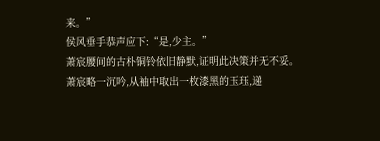来。”
侯风垂手恭声应下:“是,少主。”
萧宸腰间的古朴铜铃依旧静默,证明此决策并无不妥。
萧宸略一沉吟,从袖中取出一枚漆黑的玉珏,递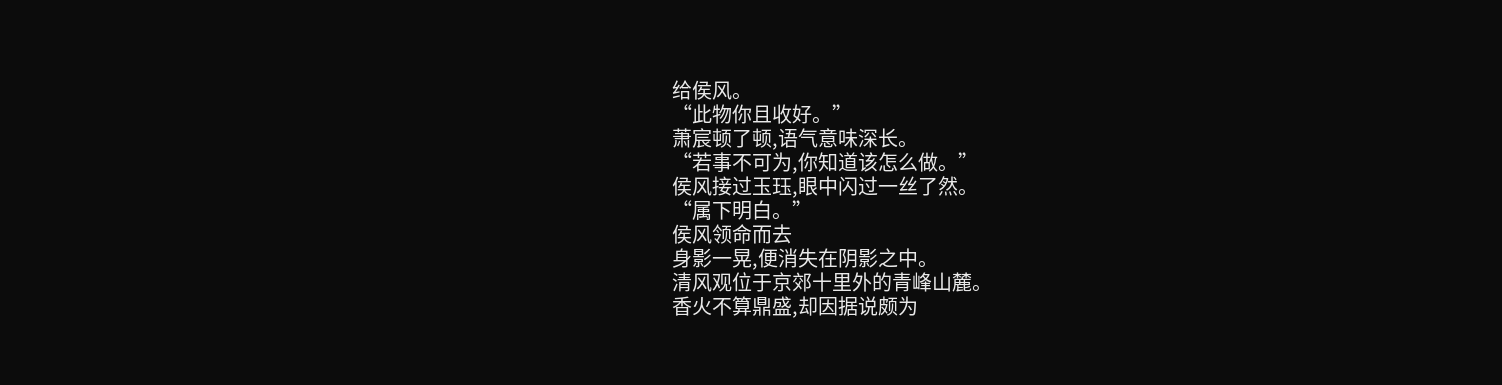给侯风。
“此物你且收好。”
萧宸顿了顿,语气意味深长。
“若事不可为,你知道该怎么做。”
侯风接过玉珏,眼中闪过一丝了然。
“属下明白。”
侯风领命而去
身影一晃,便消失在阴影之中。
清风观位于京郊十里外的青峰山麓。
香火不算鼎盛,却因据说颇为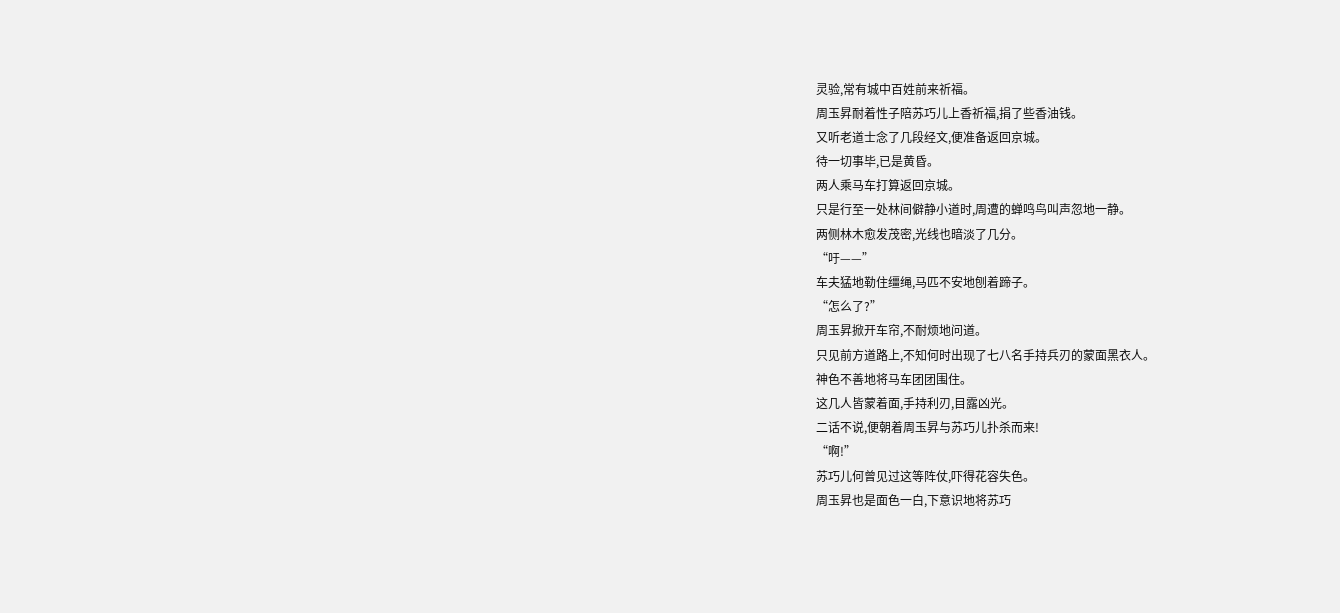灵验,常有城中百姓前来祈福。
周玉昇耐着性子陪苏巧儿上香祈福,捐了些香油钱。
又听老道士念了几段经文,便准备返回京城。
待一切事毕,已是黄昏。
两人乘马车打算返回京城。
只是行至一处林间僻静小道时,周遭的蝉鸣鸟叫声忽地一静。
两侧林木愈发茂密,光线也暗淡了几分。
“吁——”
车夫猛地勒住缰绳,马匹不安地刨着蹄子。
“怎么了?”
周玉昇掀开车帘,不耐烦地问道。
只见前方道路上,不知何时出现了七八名手持兵刃的蒙面黑衣人。
神色不善地将马车团团围住。
这几人皆蒙着面,手持利刃,目露凶光。
二话不说,便朝着周玉昇与苏巧儿扑杀而来!
“啊!”
苏巧儿何曾见过这等阵仗,吓得花容失色。
周玉昇也是面色一白,下意识地将苏巧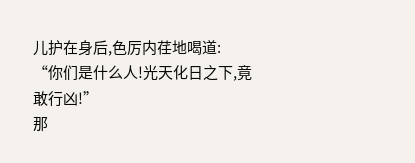儿护在身后,色厉内荏地喝道:
“你们是什么人!光天化日之下,竟敢行凶!”
那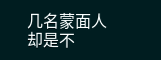几名蒙面人却是不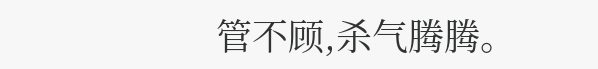管不顾,杀气腾腾。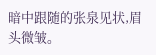暗中跟随的张泉见状,眉头微皱。